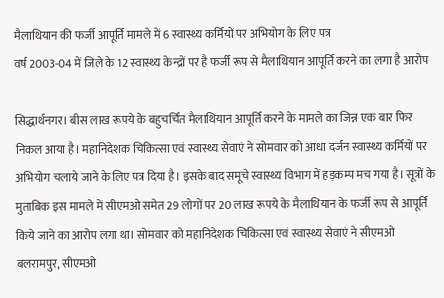मैलाथियान की फर्जी आपूर्ति मामले में 6 स्वास्थ्य कर्मियों पर अभियोग के लिए पत्र
वर्ष 2003-04 में जिले के 12 स्वास्थ्य केन्द्रों पर है फर्जी रूप से मैलाथियान आपूर्ति करने का लगा है आरोप

सिद्धार्थनगर। बीस लाख रूपये के बहुचर्चित मैलाथियान आपूर्ति करने के मामले का जिन्न एक बार फिर निकल आया है। महानिदेशक चिकित्सा एवं स्वास्थ्य सेवाएं ने सोमवार को आधा दर्जन स्वास्थ्य कर्मियों पर अभियोग चलाये जाने के लिए पत्र दिया है। इसके बाद समूचे स्वास्थ्य विभाग में हड़कम्प मच गया है। सूत्रों के मुताबिक इस मामले में सीएमओ समेत 29 लोगों पर 20 लाख रूपये के मैलाथियान के फर्जी रूप से आपूर्ति किये जाने का आरोप लगा था। सोमवार को महानिदेशक चिकित्सा एवं स्वास्थ्य सेवाएं ने सीएमओ बलरामपुर, सीएमओ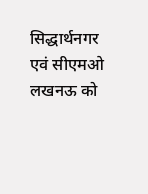सिद्धार्थनगर एवं सीएमओ लखनऊ को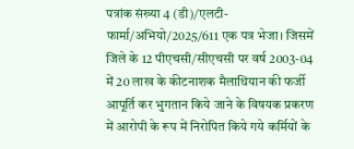पत्रांक संख्या 4 (डी)/एलटी-फार्मा/अभियो/2025/611 एक पत्र भेजा। जिसमें जिले के 12 पीएचसी/सीएचसी पर वर्ष 2003-04 में 20 लाख के कीटनाशक मैलाथियान की फर्जी आपूर्ति कर भुगतान किये जाने के विषयक प्रकरण में आरोपी के रूप में निरोपित किये गये कर्मियों के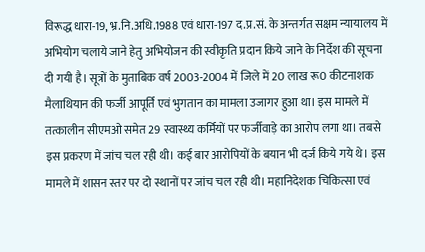विरूद्ध धारा-19, भ्र.नि.अधि.1988 एवं धारा-197 द.प्र.सं. के अन्तर्गत सक्षम न्यायालय में अभियोग चलाये जाने हेतु अभियोजन की स्वीकृति प्रदान किये जाने के निर्देश की सूचना दी गयी है। सूत्रों के मुताबिक वर्ष 2003-2004 में जिले में 20 लाख रू0 कीटनाशक मैलाथियान की फर्जी आपूर्ति एवं भुगतान का मामला उजागर हुआ था। इस मामले में तत्कालीन सीएमओ समेत 29 स्वास्थ्य कर्मियों पर फर्जीवाड़े का आरोप लगा था। तबसे इस प्रकरण में जांच चल रही थी। कई बार आरोपियों के बयान भी दर्ज किये गये थे। इस मामले में शासन स्तर पर दो स्थानों पर जांच चल रही थी। महानिदेशक चिकित्सा एवं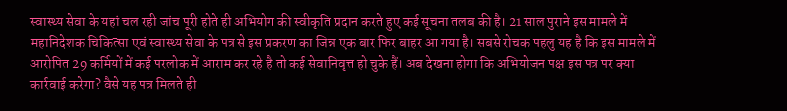स्वास्थ्य सेवा के यहां चल रही जांच पूरी होते ही अभियोग की स्वीकृति प्रदान करते हुए कई सूचना तलब की है। 21 साल पुराने इस मामले में महानिदेशक चिकित्सा एवं स्वास्थ्य सेवा के पत्र से इस प्रकरण का जिन्न एक बार फिर बाहर आ गया है। सबसे रोचक पहलु यह है कि इस मामले में आरोपित 29 कर्मियों में कई परलोक में आराम कर रहे है तो कई सेवानिवृत्त हो चुके हैं। अब देखना होगा कि अभियोजन पक्ष इस पत्र पर क्या कार्रवाई करेगा? वैसे यह पत्र मिलते ही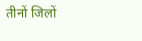तीनों जिलों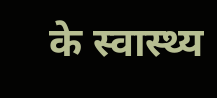के स्वास्थ्य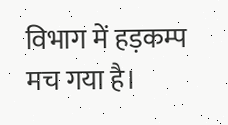विभाग में हड़कम्प मच गया है।